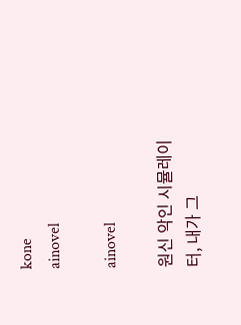kone
ainovel

ainovel

원신 악인 시뮬레이터, 내가 그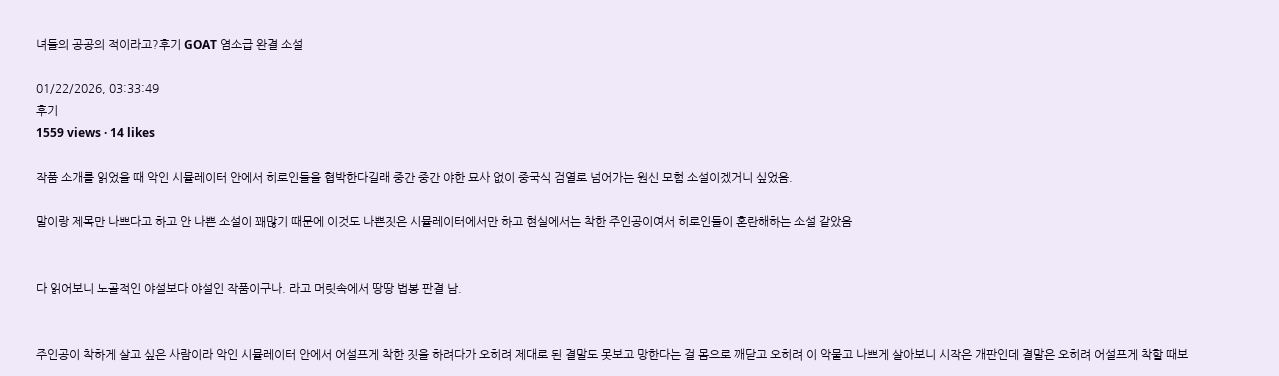녀들의 공공의 적이라고?후기 GOAT 염소급 완결 소설

01/22/2026, 03:33:49
후기
1559 views · 14 likes

작품 소개를 읽었을 때 악인 시뮬레이터 안에서 히로인들을 협박한다길래 중간 중간 야한 묘사 없이 중국식 검열로 넘어가는 원신 모험 소설이겠거니 싶었음.

말이랑 제목만 나쁘다고 하고 안 나쁜 소설이 꽤많기 때문에 이것도 나쁜짓은 시뮬레이터에서만 하고 현실에서는 착한 주인공이여서 히로인들이 혼란해하는 소설 같았음


다 읽어보니 노골적인 야설보다 야설인 작품이구나. 라고 머릿속에서 땅땅 법봉 판결 남.


주인공이 착하게 살고 싶은 사람이라 악인 시뮬레이터 안에서 어설프게 착한 짓을 하려다가 오히려 제대로 된 결말도 못보고 망한다는 걸 몸으로 깨닫고 오히려 이 악물고 나쁘게 살아보니 시작은 개판인데 결말은 오히려 어설프게 착할 때보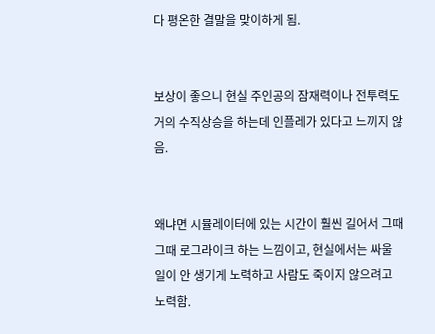다 평온한 결말을 맞이하게 됨.


보상이 좋으니 현실 주인공의 잠재력이나 전투력도 거의 수직상승을 하는데 인플레가 있다고 느끼지 않음.


왜냐면 시뮬레이터에 있는 시간이 훨씬 길어서 그때 그때 로그라이크 하는 느낌이고, 현실에서는 싸울 일이 안 생기게 노력하고 사람도 죽이지 않으려고 노력함.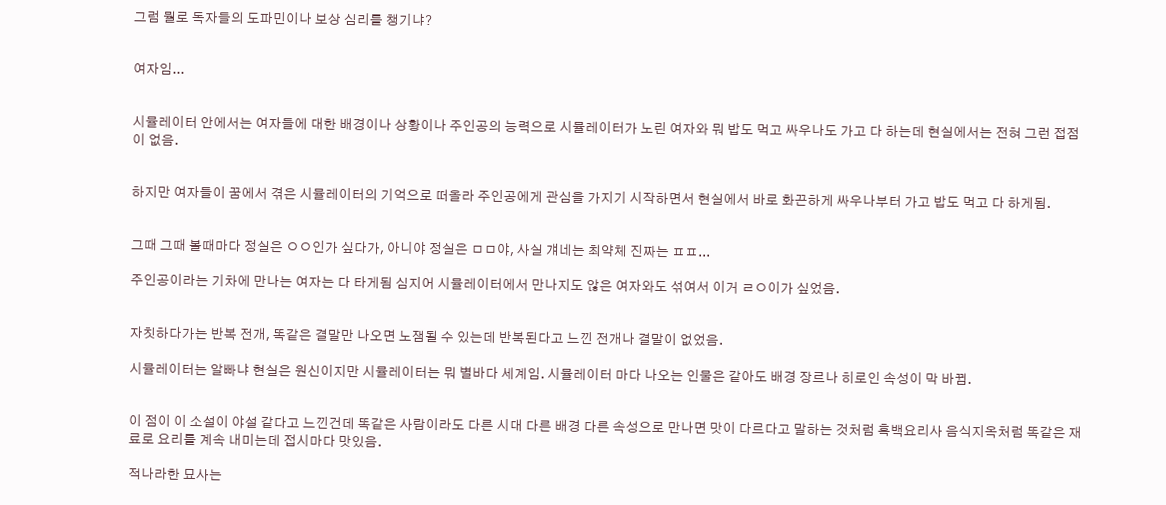그럼 뭘로 독자들의 도파민이나 보상 심리를 챙기냐?


여자임...


시뮬레이터 안에서는 여자들에 대한 배경이나 상황이나 주인공의 능력으로 시뮬레이터가 노린 여자와 뭐 밥도 먹고 싸우나도 가고 다 하는데 현실에서는 전혀 그런 접점이 없음.


하지만 여자들이 꿈에서 겪은 시뮬레이터의 기억으로 떠올라 주인공에게 관심을 가지기 시작하면서 현실에서 바로 화끈하게 싸우나부터 가고 밥도 먹고 다 하게됨.


그때 그때 볼때마다 정실은 ㅇㅇ인가 싶다가, 아니야 정실은 ㅁㅁ야, 사실 걔네는 최약체 진짜는 ㅍㅍ...

주인공이라는 기차에 만나는 여자는 다 타게됨 심지어 시뮬레이터에서 만나지도 않은 여자와도 섞여서 이거 ㄹㅇ이가 싶었음.


자칫하다가는 반복 전개, 똑같은 결말만 나오면 노잼될 수 있는데 반복된다고 느낀 전개나 결말이 없었음.

시뮬레이터는 알빠냐 현실은 원신이지만 시뮬레이터는 뭐 별바다 세계임. 시뮬레이터 마다 나오는 인물은 같아도 배경 장르나 히로인 속성이 막 바뀜.


이 점이 이 소설이 야설 같다고 느낀건데 똑같은 사람이라도 다른 시대 다른 배경 다른 속성으로 만나면 맛이 다르다고 말하는 것처럼 흑백요리사 음식지옥처럼 똑같은 재료로 요리를 계속 내미는데 접시마다 맛있음.

적나라한 묘사는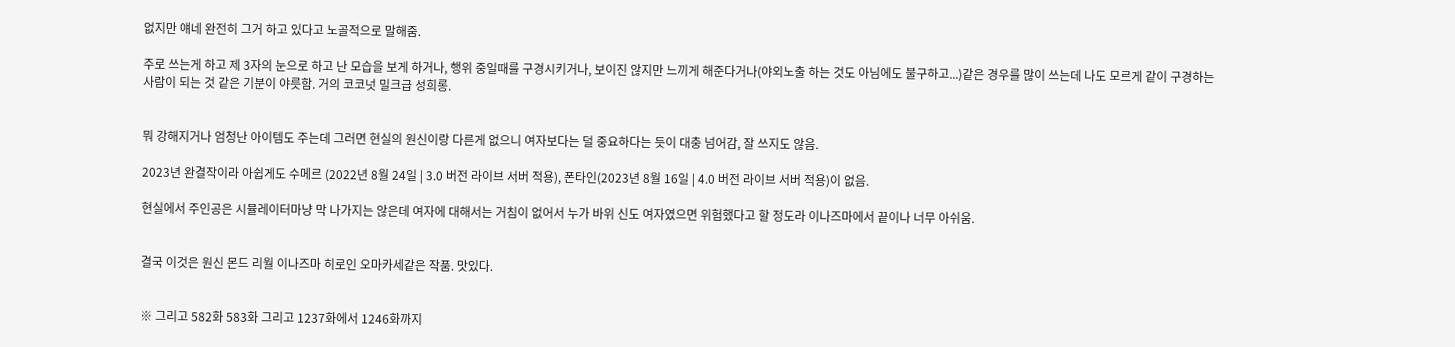없지만 얘네 완전히 그거 하고 있다고 노골적으로 말해줌.

주로 쓰는게 하고 제 3자의 눈으로 하고 난 모습을 보게 하거나, 행위 중일때를 구경시키거나, 보이진 않지만 느끼게 해준다거나(야외노출 하는 것도 아님에도 불구하고...)같은 경우를 많이 쓰는데 나도 모르게 같이 구경하는 사람이 되는 것 같은 기분이 야릇함. 거의 코코넛 밀크급 성희롱.


뭐 강해지거나 엄청난 아이템도 주는데 그러면 현실의 원신이랑 다른게 없으니 여자보다는 덜 중요하다는 듯이 대충 넘어감, 잘 쓰지도 않음.

2023년 완결작이라 아쉽게도 수메르 (2022년 8월 24일 | 3.0 버전 라이브 서버 적용), 폰타인(2023년 8월 16일 | 4.0 버전 라이브 서버 적용)이 없음.

현실에서 주인공은 시뮬레이터마냥 막 나가지는 않은데 여자에 대해서는 거침이 없어서 누가 바위 신도 여자였으면 위험했다고 할 정도라 이나즈마에서 끝이나 너무 아쉬움.


결국 이것은 원신 몬드 리월 이나즈마 히로인 오마카세같은 작품. 맛있다.


※ 그리고 582화 583화 그리고 1237화에서 1246화까지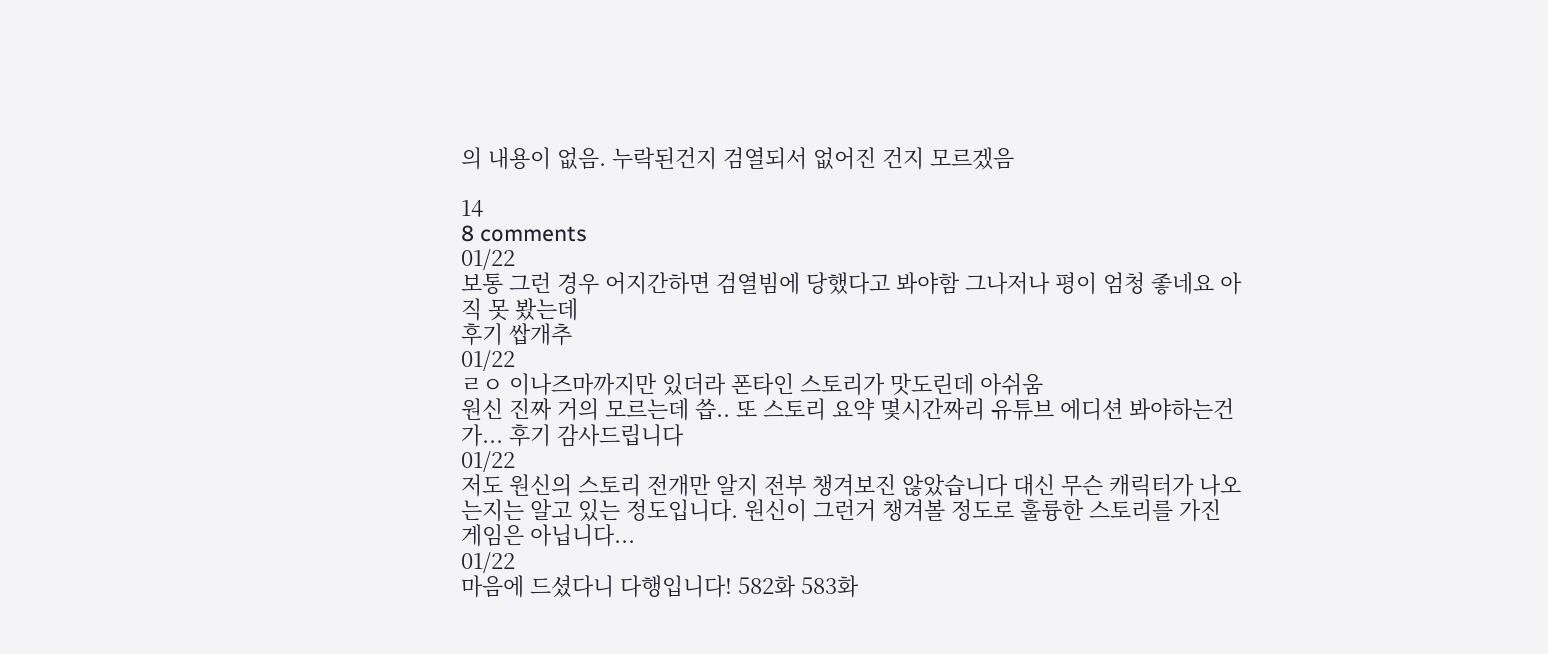의 내용이 없음. 누락된건지 검열되서 없어진 건지 모르겠음

14
8 comments
01/22
보통 그런 경우 어지간하면 검열빔에 당했다고 봐야함 그나저나 평이 엄청 좋네요 아직 못 봤는데
후기 쌉개추
01/22
ㄹㅇ 이나즈마까지만 있더라 폰타인 스토리가 맛도린데 아쉬움
원신 진짜 거의 모르는데 씁.. 또 스토리 요약 몇시간짜리 유튜브 에디션 봐야하는건가... 후기 감사드립니다
01/22
저도 원신의 스토리 전개만 알지 전부 챙겨보진 않았습니다 대신 무슨 캐릭터가 나오는지는 알고 있는 정도입니다. 원신이 그런거 챙겨볼 정도로 훌륭한 스토리를 가진 게임은 아닙니다...
01/22
마음에 드셨다니 다행입니다! 582화 583화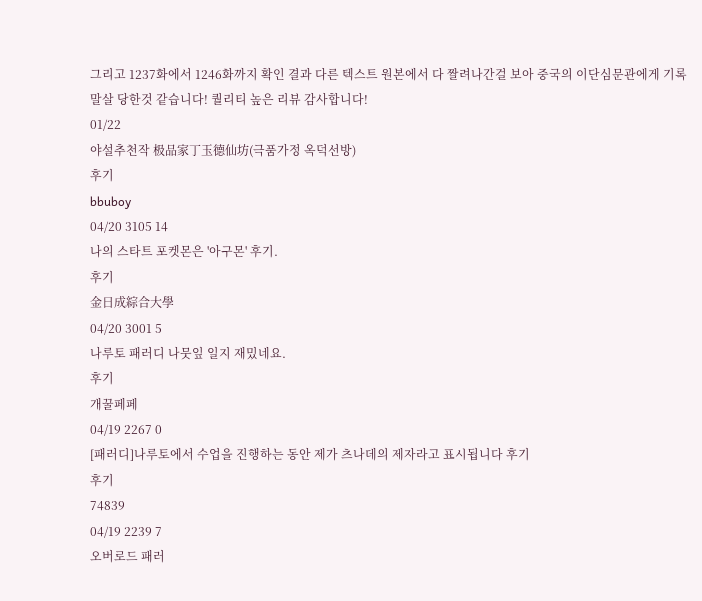그리고 1237화에서 1246화까지 확인 결과 다른 텍스트 원본에서 다 짤려나간걸 보아 중국의 이단심문관에게 기록말살 당한것 같습니다! 퀄리티 높은 리뷰 감사합니다!
01/22
야설추천작 极品家丁玉德仙坊(극품가정 옥덕선방)
후기
bbuboy
04/20 3105 14
나의 스타트 포켓몬은 '아구몬' 후기.
후기
金日成綜合大學
04/20 3001 5
나루토 패러디 나뭇잎 일지 재밌네요.
후기
개꿀페페
04/19 2267 0
[패러디]나루토에서 수업을 진행하는 동안 제가 츠나데의 제자라고 표시됩니다 후기
후기
74839
04/19 2239 7
오버로드 패러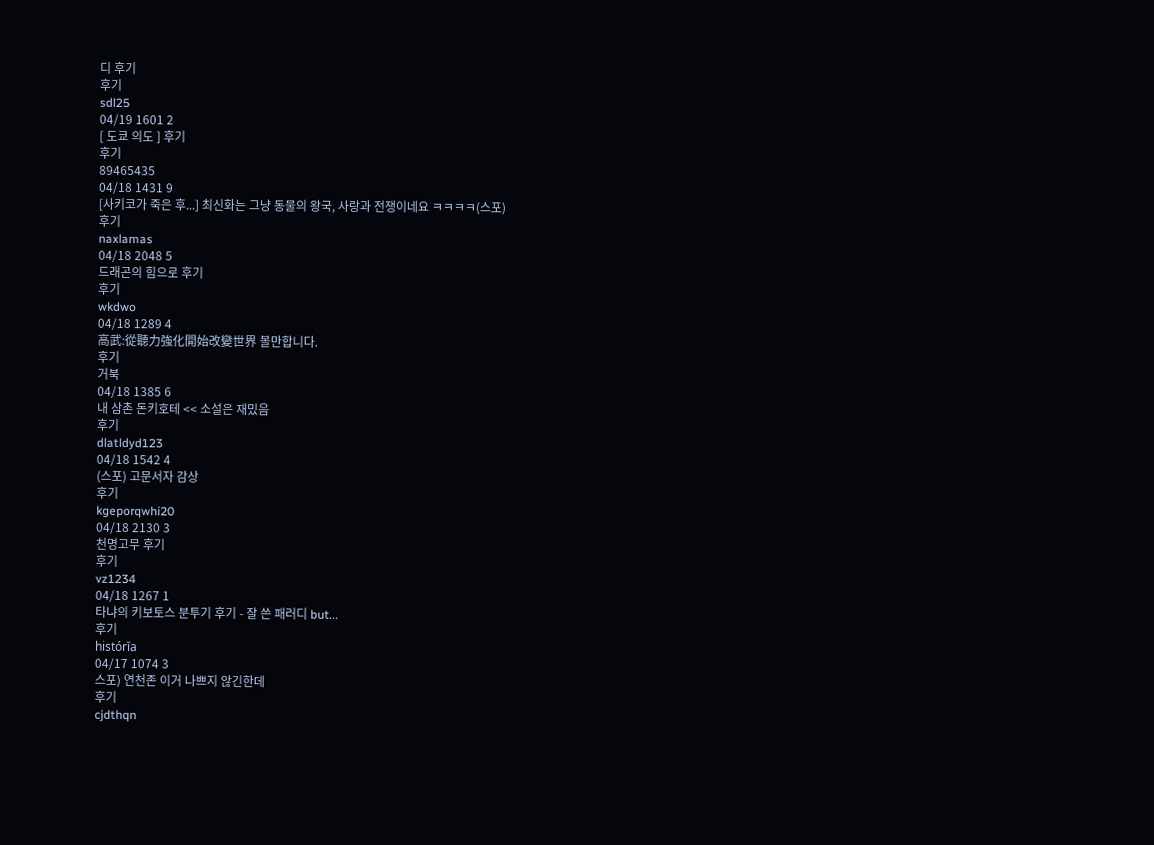디 후기
후기
sdl25
04/19 1601 2
[ 도쿄 의도 ] 후기
후기
89465435
04/18 1431 9
[사키코가 죽은 후...] 최신화는 그냥 동물의 왕국, 사랑과 전쟁이네요 ㅋㅋㅋㅋ(스포)
후기
naxlamas
04/18 2048 5
드래곤의 힘으로 후기
후기
wkdwo
04/18 1289 4
高武:從聽力強化開始改變世界 볼만합니다.
후기
거북
04/18 1385 6
내 삼촌 돈키호테 << 소설은 재밌음
후기
dlatldyd123
04/18 1542 4
(스포) 고문서자 감상
후기
kgeporqwhi20
04/18 2130 3
천명고무 후기
후기
vz1234
04/18 1267 1
타냐의 키보토스 분투기 후기 - 잘 쓴 패러디 but...
후기
histórĭa
04/17 1074 3
스포) 연천존 이거 나쁘지 않긴한데
후기
cjdthqn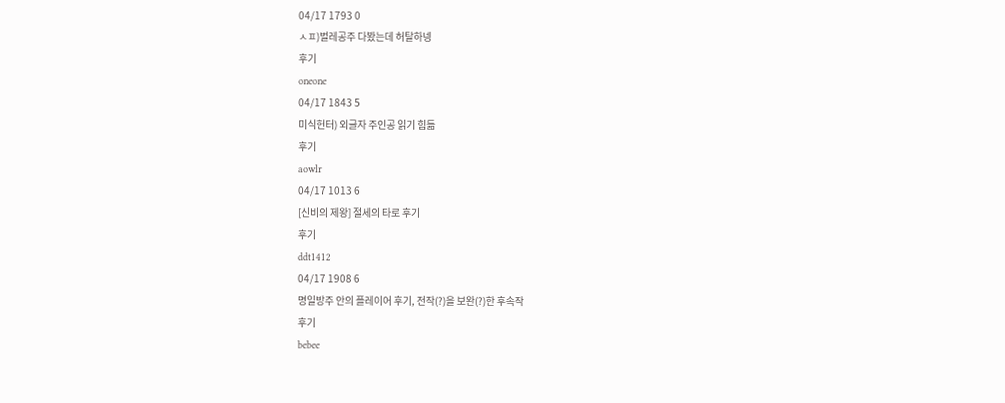04/17 1793 0
ㅅㅍ)벌레공주 다봤는데 허탈하넹
후기
oneone
04/17 1843 5
미식헌터) 외글자 주인공 읽기 힘듦
후기
aowlr
04/17 1013 6
[신비의 제왕] 절세의 타로 후기
후기
ddt1412
04/17 1908 6
명일방주 안의 플레이어 후기, 전작(?)을 보완(?)한 후속작
후기
bebee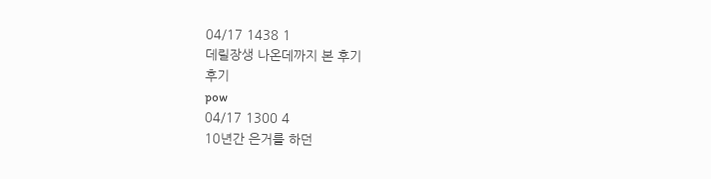04/17 1438 1
데릴장생 나온데까지 본 후기
후기
pow
04/17 1300 4
10년간 은거를 하던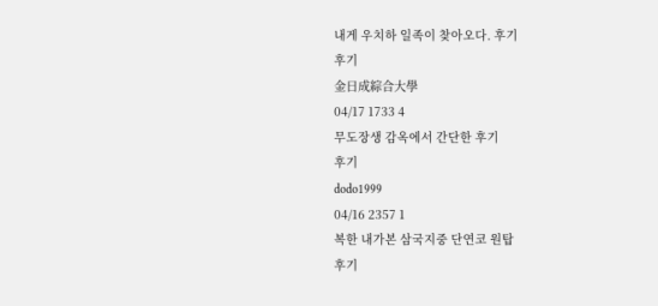내게 우치하 일족이 찾아오다. 후기
후기
金日成綜合大學
04/17 1733 4
무도장생 감옥에서 간단한 후기
후기
dodo1999
04/16 2357 1
복한 내가본 삼국지중 단연코 원탑
후기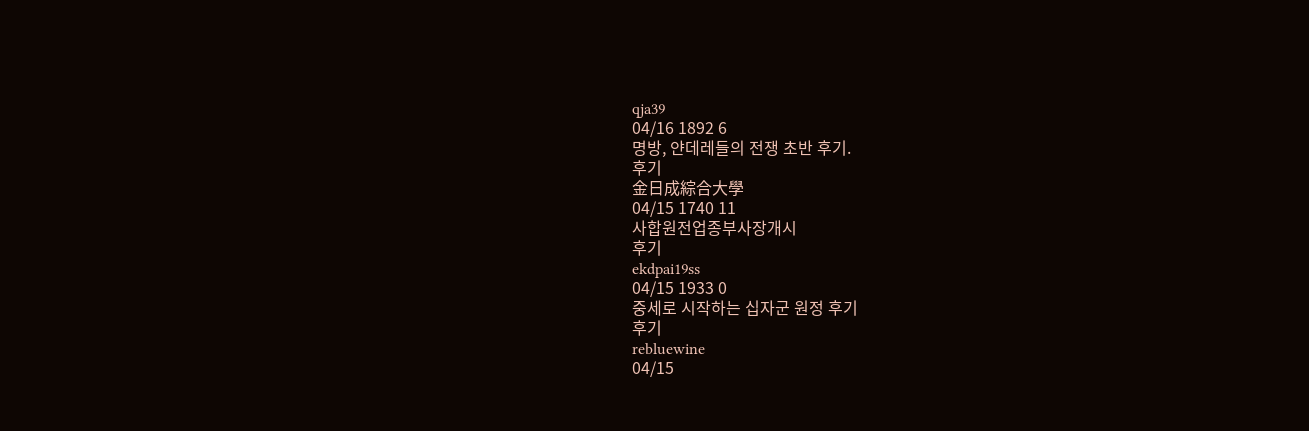qja39
04/16 1892 6
명방, 얀데레들의 전쟁 초반 후기.
후기
金日成綜合大學
04/15 1740 11
사합원전업종부사장개시
후기
ekdpai19ss
04/15 1933 0
중세로 시작하는 십자군 원정 후기
후기
rebluewine
04/15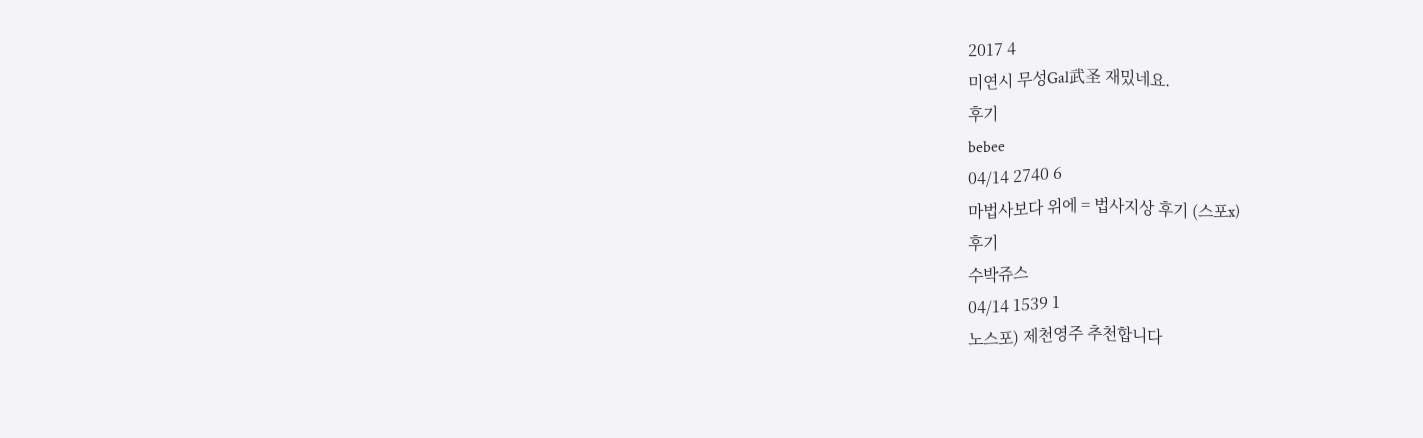2017 4
미연시 무성Gal武圣 재밌네요.
후기
bebee
04/14 2740 6
마법사보다 위에 = 법사지상 후기 (스포x)
후기
수박쥬스
04/14 1539 1
노스포) 제천영주 추천합니다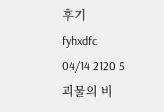후기
fyhxdfc
04/14 2120 5
괴물의 비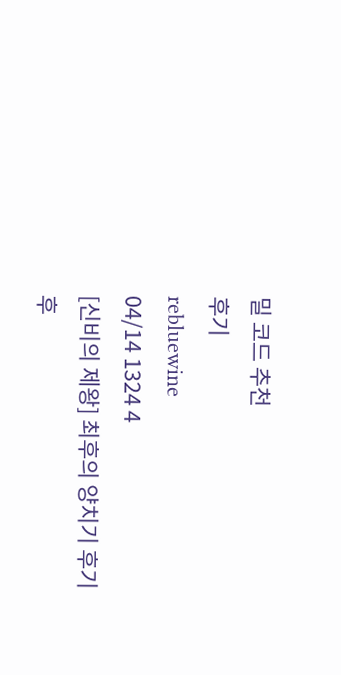밀 코드 추천
후기
rebluewine
04/14 1324 4
[신비의 제왕] 최후의 양치기 후기
후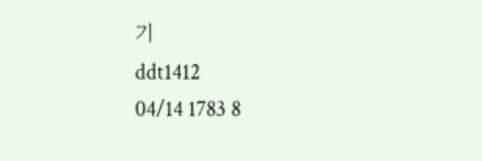기
ddt1412
04/14 1783 8